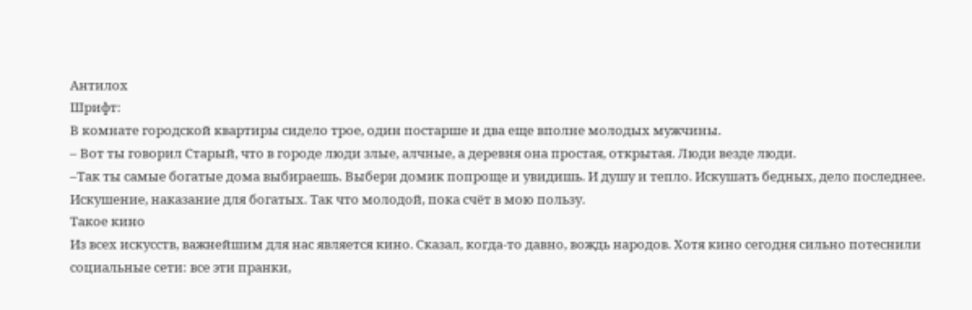Антилох
Шрифт:
В комнате городской квартиры сидело трое, один постарше и два еще вполне молодых мужчины.
– Вот ты говорил Старый, что в городе люди злые, алчные, а деревня она простая, открытая. Люди везде люди.
–Так ты самые богатые дома выбираешь. Выбери домик попроще и увидишь. И душу и тепло. Искушать бедных, дело последнее. Искушение, наказание для богатых. Так что молодой, пока счёт в мою пользу.
Такое кино
Из всех искусств, важнейшим для нас является кино. Сказал, когда-то давно, вождь народов. Хотя кино сегодня сильно потеснили социальные сети: все эти пранки,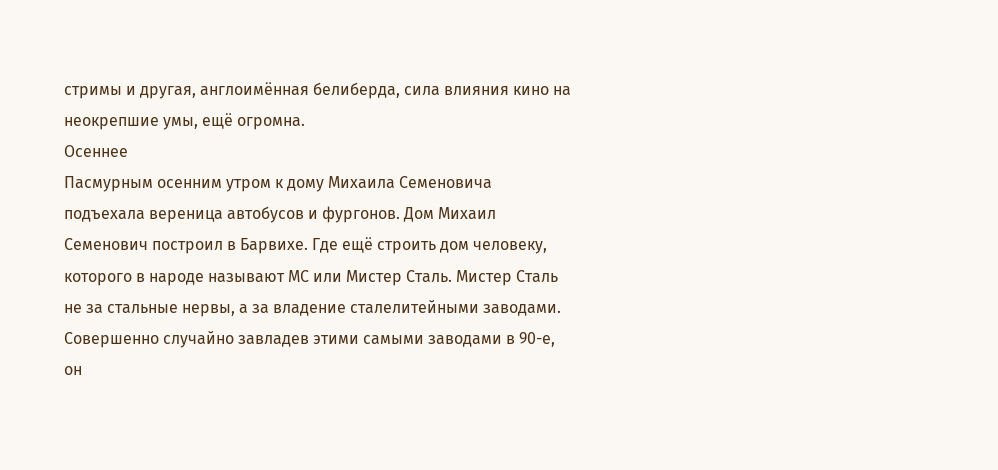стримы и другая, англоимённая белиберда, сила влияния кино на неокрепшие умы, ещё огромна.
Осеннее
Пасмурным осенним утром к дому Михаила Семеновича подъехала вереница автобусов и фургонов. Дом Михаил Семенович построил в Барвихе. Где ещё строить дом человеку, которого в народе называют МС или Мистер Сталь. Мистер Сталь не за стальные нервы, а за владение сталелитейными заводами. Совершенно случайно завладев этими самыми заводами в 90-е, он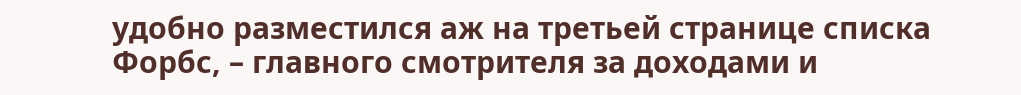удобно разместился аж на третьей странице списка Форбс, – главного смотрителя за доходами и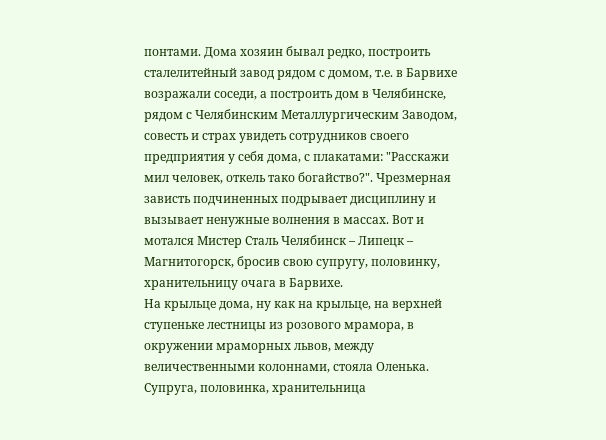понтами. Дома хозяин бывал редко, построить сталелитейный завод рядом с домом, т.е. в Барвихе возражали соседи, а построить дом в Челябинске, рядом с Челябинским Металлургическим Заводом, совесть и страх увидеть сотрудников своего предприятия у себя дома, с плакатами: "Расскажи мил человек, откель тако богайство?". Чрезмерная зависть подчиненных подрывает дисциплину и вызывает ненужные волнения в массах. Вот и мотался Мистер Сталь Челябинск – Липецк – Магнитогорск, бросив свою супругу, половинку, хранительницу очага в Барвихе.
На крыльце дома, ну как на крыльце, на верхней ступеньке лестницы из розового мрамора, в окружении мраморных львов, между величественными колоннами, стояла Оленька. Супруга, половинка, хранительница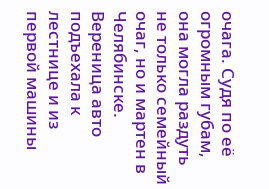очага. Судя по её огромным губам, она могла раздуть не только семейный очаг, но и мартен в Челябинске.
Вереница авто подъехала к лестнице и из первой машины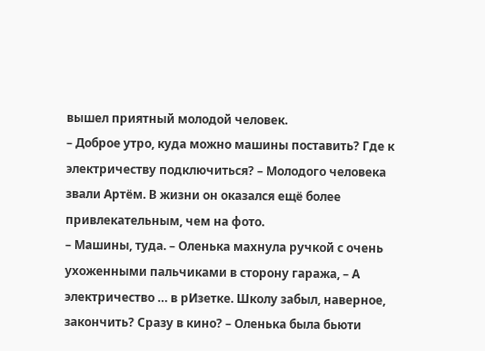вышел приятный молодой человек.
– Доброе утро, куда можно машины поставить? Где к электричеству подключиться? – Молодого человека звали Артём. В жизни он оказался ещё более привлекательным, чем на фото.
– Машины, туда. – Оленька махнула ручкой с очень ухоженными пальчиками в сторону гаража, – А электричество … в рИзетке. Школу забыл, наверное, закончить? Сразу в кино? – Оленька была бьюти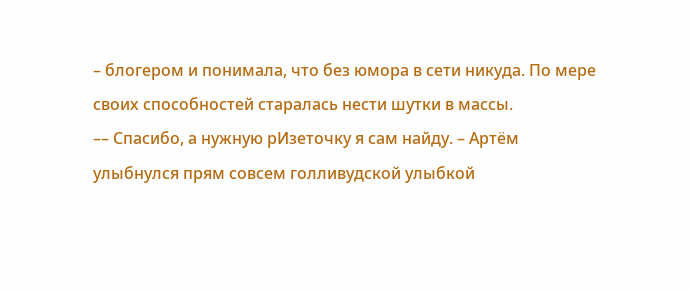– блогером и понимала, что без юмора в сети никуда. По мере своих способностей старалась нести шутки в массы.
–– Спасибо, а нужную рИзеточку я сам найду. – Артём улыбнулся прям совсем голливудской улыбкой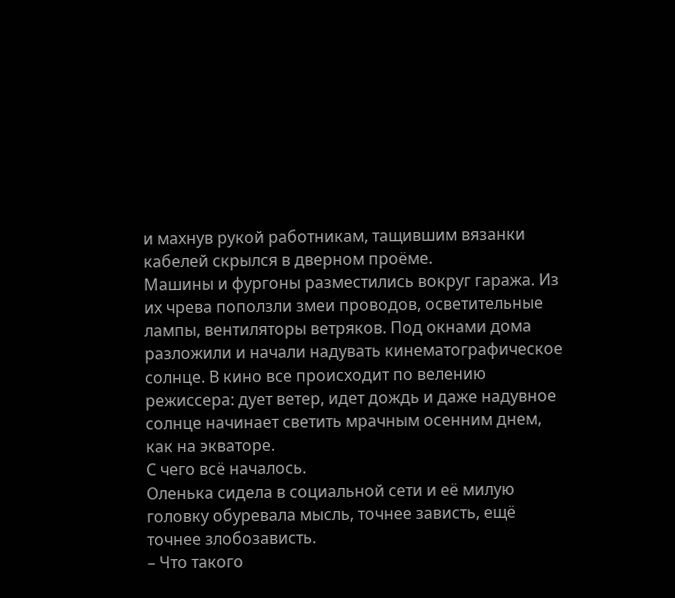и махнув рукой работникам, тащившим вязанки кабелей скрылся в дверном проёме.
Машины и фургоны разместились вокруг гаража. Из их чрева поползли змеи проводов, осветительные лампы, вентиляторы ветряков. Под окнами дома разложили и начали надувать кинематографическое солнце. В кино все происходит по велению режиссера: дует ветер, идет дождь и даже надувное солнце начинает светить мрачным осенним днем, как на экваторе.
С чего всё началось.
Оленька сидела в социальной сети и её милую головку обуревала мысль, точнее зависть, ещё точнее злобозависть.
– Что такого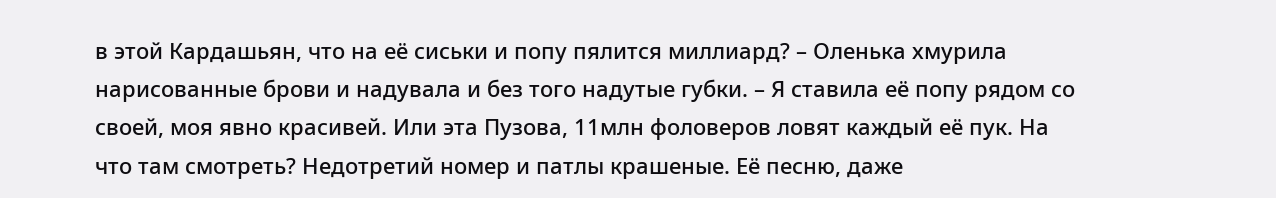в этой Кардашьян, что на её сиськи и попу пялится миллиард? – Оленька хмурила нарисованные брови и надувала и без того надутые губки. – Я ставила её попу рядом со своей, моя явно красивей. Или эта Пузова, 11млн фоловеров ловят каждый её пук. На что там смотреть? Недотретий номер и патлы крашеные. Её песню, даже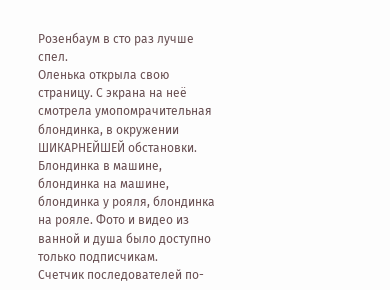Розенбаум в сто раз лучше спел.
Оленька открыла свою страницу. С экрана на неё смотрела умопомрачительная блондинка, в окружении ШИКАРНЕЙШЕЙ обстановки. Блондинка в машине, блондинка на машине, блондинка у рояля, блондинка на рояле. Фото и видео из ванной и душа было доступно только подписчикам.
Счетчик последователей по-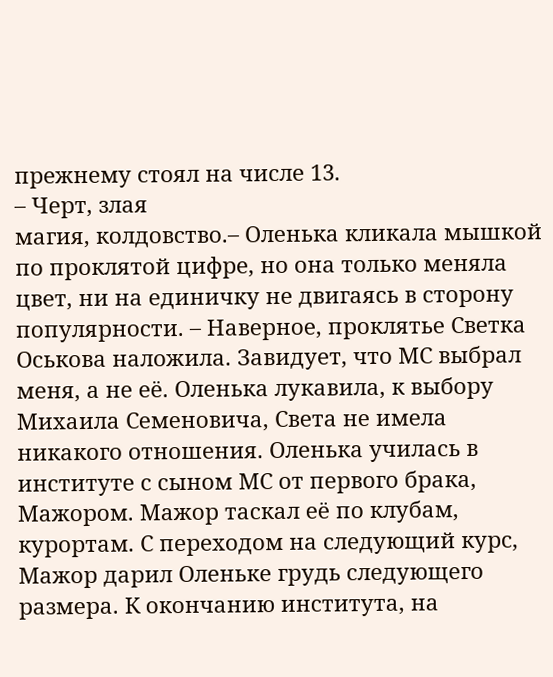прежнему стоял на числе 13.
– Черт, злая
магия, колдовство.– Оленька кликала мышкой по проклятой цифре, но она только меняла цвет, ни на единичку не двигаясь в сторону популярности. – Наверное, проклятье Светка Оськова наложила. Завидует, что МС выбрал меня, а не её. Оленька лукавила, к выбору Михаила Семеновича, Света не имела никакого отношения. Оленька училась в институте с сыном МС от первого брака, Мажором. Мажор таскал её по клубам, курортам. С переходом на следующий курс, Мажор дарил Оленьке грудь следующего размера. К окончанию института, на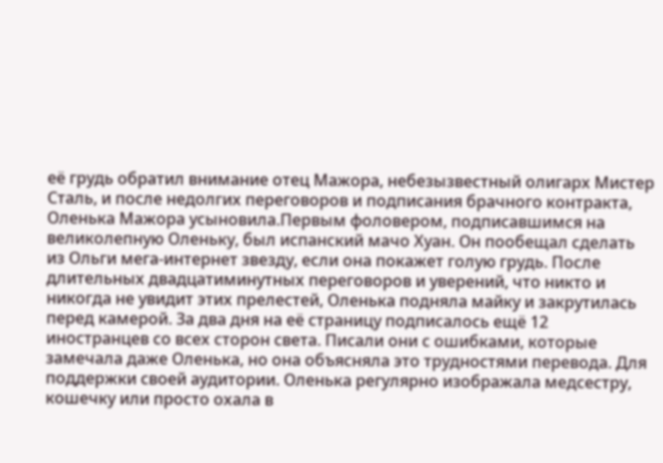её грудь обратил внимание отец Мажора, небезызвестный олигарх Мистер Сталь, и после недолгих переговоров и подписания брачного контракта, Оленька Мажора усыновила.Первым фоловером, подписавшимся на великолепную Оленьку, был испанский мачо Хуан. Он пообещал сделать из Ольги мега-интернет звезду, если она покажет голую грудь. После длительных двадцатиминутных переговоров и уверений, что никто и никогда не увидит этих прелестей, Оленька подняла майку и закрутилась перед камерой. За два дня на её страницу подписалось ещё 12 иностранцев со всех сторон света. Писали они с ошибками, которые замечала даже Оленька, но она объясняла это трудностями перевода. Для поддержки своей аудитории. Оленька регулярно изображала медсестру, кошечку или просто охала в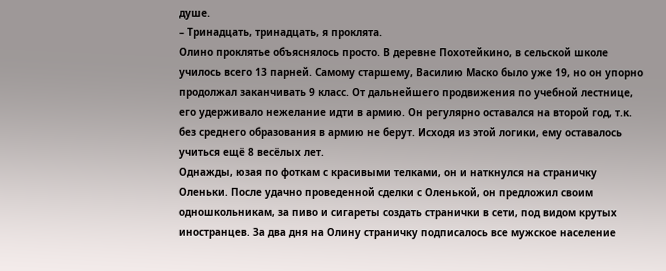душе.
– Тринадцать, тринадцать, я проклята.
Олино проклятье объяснялось просто. В деревне Похотейкино, в сельской школе училось всего 13 парней. Самому старшему, Василию Маско было уже 19, но он упорно продолжал заканчивать 9 класс. От дальнейшего продвижения по учебной лестнице, его удерживало нежелание идти в армию. Он регулярно оставался на второй год, т.к. без среднего образования в армию не берут. Исходя из этой логики, ему оставалось учиться ещё 8 весёлых лет.
Однажды, юзая по фоткам с красивыми телками, он и наткнулся на страничку Оленьки. После удачно проведенной сделки с Оленькой, он предложил своим одношкольникам, за пиво и сигареты создать странички в сети, под видом крутых иностранцев. За два дня на Олину страничку подписалось все мужское население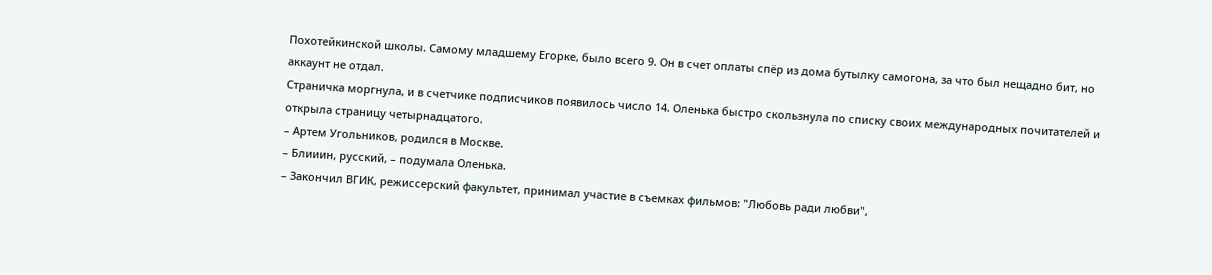Похотейкинской школы. Самому младшему Егорке, было всего 9. Он в счет оплаты спёр из дома бутылку самогона, за что был нещадно бит, но аккаунт не отдал.
Страничка моргнула, и в счетчике подписчиков появилось число 14. Оленька быстро скользнула по списку своих международных почитателей и открыла страницу четырнадцатого.
– Артем Угольников, родился в Москве.
– Блииин, русский, – подумала Оленька.
– Закончил ВГИК, режиссерский факультет, принимал участие в съемках фильмов: "Любовь ради любви",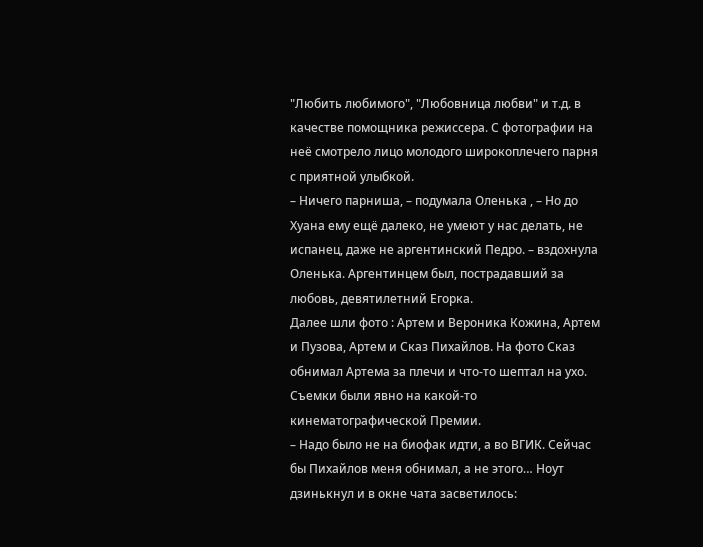"Любить любимого", "Любовница любви" и т.д. в качестве помощника режиссера. С фотографии на неё смотрело лицо молодого широкоплечего парня с приятной улыбкой.
– Ничего парниша, – подумала Оленька , – Но до Хуана ему ещё далеко, не умеют у нас делать, не испанец, даже не аргентинский Педро. – вздохнула Оленька. Аргентинцем был, пострадавший за любовь, девятилетний Егорка.
Далее шли фото : Артем и Вероника Кожина, Артем и Пузова, Артем и Сказ Пихайлов. На фото Сказ обнимал Артема за плечи и что-то шептал на ухо. Съемки были явно на какой-то кинематографической Премии.
– Надо было не на биофак идти, а во ВГИК. Сейчас бы Пихайлов меня обнимал, а не этого… Ноут дзинькнул и в окне чата засветилось: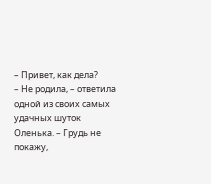– Привет, как дела?
– Не родила, – ответила одной из своих самых удачных шуток Оленька. – Грудь не покажу,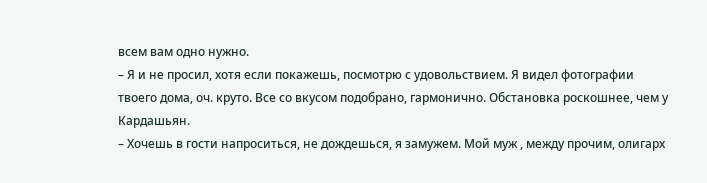всем вам одно нужно.
– Я и не просил, хотя если покажешь, посмотрю с удовольствием. Я видел фотографии твоего дома, оч. круто. Все со вкусом подобрано, гармонично. Обстановка роскошнее, чем у Кардашьян.
– Хочешь в гости напроситься, не дождешься, я замужем. Мой муж , между прочим, олигарх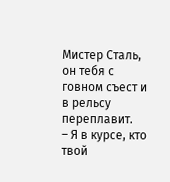Мистер Сталь, он тебя с говном съест и в рельсу переплавит.
– Я в курсе, кто твой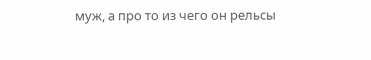муж, а про то из чего он рельсы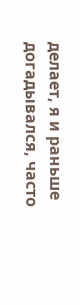делает, я и раньше догадывался, часто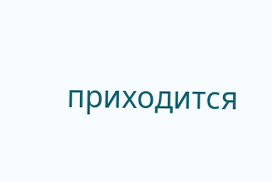приходится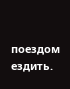поездом ездить.